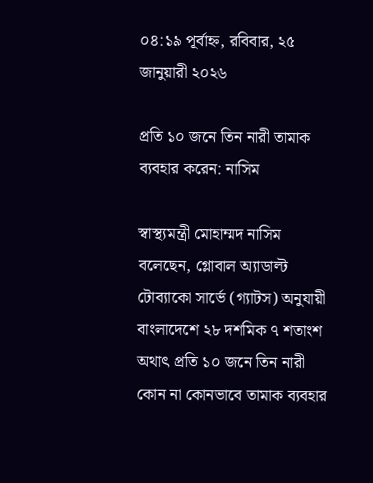০৪:১৯ পূর্বাহ্ন, রবিবার, ২৫ জানুয়ারী ২০২৬

প্রতি ১০ জনে তিন নারী তামাক ব্যবহার করেন: নাসিম

স্বাস্থ্যমন্ত্রী মোহাম্মদ নাসিম বলেছেন, গ্লোবাল অ্যাডাল্ট টোব্যাকো সার্ভে (গ্যাটস) অনুযায়ী বাংলাদেশে ২৮ দশমিক ৭ শতাংশ অথাৎ প্রতি ১০ জনে তিন নারী কোন না কোনভাবে তামাক ব্যবহার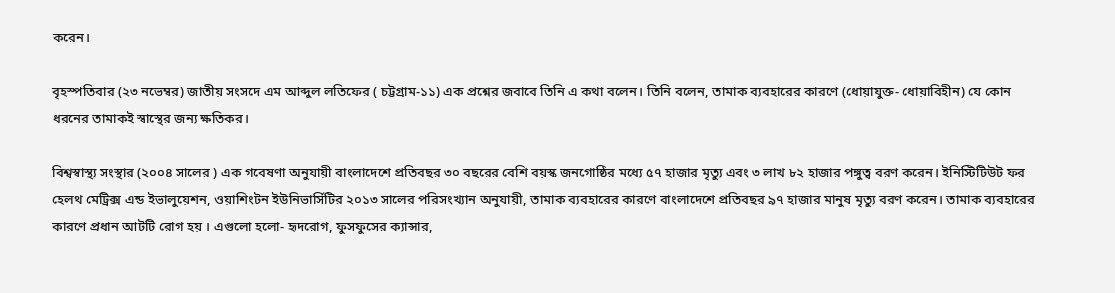করেন।

বৃহস্পতিবার (২৩ নভেম্বর) জাতীয় সংসদে এম আব্দুল লতিফের ( চট্টগ্রাম-১১) এক প্রশ্নের জবাবে তিনি এ কথা বলেন। তিনি বলেন, তামাক ব্যবহারের কারণে (ধোয়াযুক্ত- ধোয়াবিহীন) যে কোন ধরনের তামাকই স্বাস্থের জন্য ক্ষতিকর।

বিশ্বস্বাস্থ্য সংস্থার (২০০৪ সালের ) এক গবেষণা অনুযায়ী বাংলাদেশে প্রতিবছর ৩০ বছরের বেশি বয়স্ক জনগোষ্ঠির মধ্যে ৫৭ হাজার মৃত্যু এবং ৩ লাখ ৮২ হাজার পঙ্গুত্ব বরণ করেন। ইনিস্টিটিউট ফর হেলথ মেট্রিক্স এন্ড ইভালুয়েশন, ওয়াশিংটন ইউনিভার্সিটির ২০১৩ সালের পরিসংখ্যান অনুযায়ী, তামাক ব্যবহারের কারণে বাংলাদেশে প্রতিবছর ৯৭ হাজার মানুষ মৃত্যু বরণ করেন। তামাক ব্যবহারের কারণে প্রধান আটটি রোগ হয় । এগুলো হলো- হৃদরোগ, ফুসফুসের ক্যান্সার,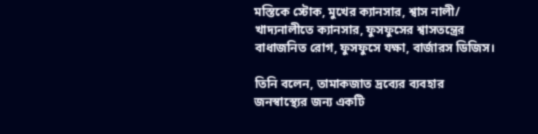মস্তিকে স্টোক, মুখের ক্যানসার, শ্বাস নালী/ খাদ্যনালীতে ক্যানসার, ফুসফুসের শ্বাসতন্ত্রের বাধাজনিত রোগ, ফুসফুসে যক্ষা, বার্জারস ডিজিস।

তিনি বলেন, তামাকজাত দ্রব্যের ব্যবহার জনস্বাস্থ্যের জন্য একটি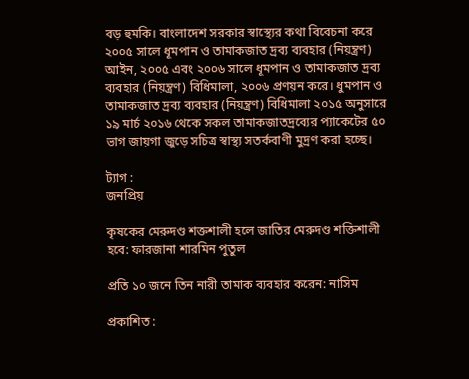বড় হুমকি। বাংলাদেশ সরকার স্বাস্থ্যের কথা বিবেচনা করে ২০০৫ সালে ধূমপান ও তামাকজাত দ্রব্য ব্যবহার (নিয়ন্ত্রণ) আইন, ২০০৫ এবং ২০০৬ সালে ধূমপান ও তামাকজাত দ্রব্য ব্যবহার (নিয়ন্ত্রণ) বিধিমালা, ২০০৬ প্রণয়ন করে। ধুমপান ও তামাকজাত দ্রব্য ব্যবহার (নিয়ন্ত্রণ) বিধিমালা ২০১৫ অনুসারে ১৯ মার্চ ২০১৬ থেকে সকল তামাকজাতদ্রব্যের প্যাকেটের ৫০ ভাগ জায়গা জুড়ে সচিত্র স্বাস্থ্য সতর্কবাণী মুদ্রণ করা হচ্ছে।

ট্যাগ :
জনপ্রিয়

কৃষকের মেরুদণ্ড শক্তশালী হলে জাতির মেরুদণ্ড শক্তিশালী হবে: ফারজানা শারমিন পুতুল

প্রতি ১০ জনে তিন নারী তামাক ব্যবহার করেন: নাসিম

প্রকাশিত :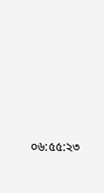০৬:৫৫:২৩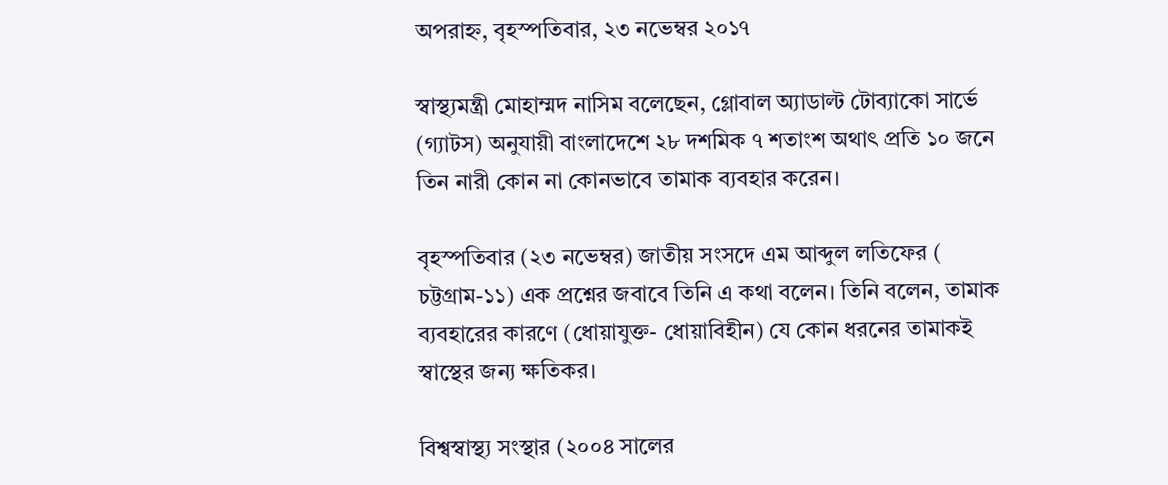অপরাহ্ন, বৃহস্পতিবার, ২৩ নভেম্বর ২০১৭

স্বাস্থ্যমন্ত্রী মোহাম্মদ নাসিম বলেছেন, গ্লোবাল অ্যাডাল্ট টোব্যাকো সার্ভে (গ্যাটস) অনুযায়ী বাংলাদেশে ২৮ দশমিক ৭ শতাংশ অথাৎ প্রতি ১০ জনে তিন নারী কোন না কোনভাবে তামাক ব্যবহার করেন।

বৃহস্পতিবার (২৩ নভেম্বর) জাতীয় সংসদে এম আব্দুল লতিফের ( চট্টগ্রাম-১১) এক প্রশ্নের জবাবে তিনি এ কথা বলেন। তিনি বলেন, তামাক ব্যবহারের কারণে (ধোয়াযুক্ত- ধোয়াবিহীন) যে কোন ধরনের তামাকই স্বাস্থের জন্য ক্ষতিকর।

বিশ্বস্বাস্থ্য সংস্থার (২০০৪ সালের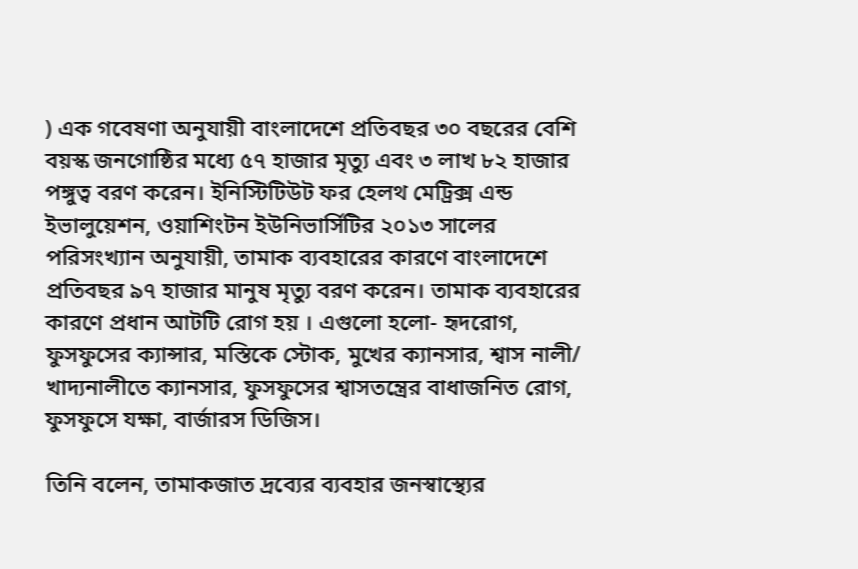) এক গবেষণা অনুযায়ী বাংলাদেশে প্রতিবছর ৩০ বছরের বেশি বয়স্ক জনগোষ্ঠির মধ্যে ৫৭ হাজার মৃত্যু এবং ৩ লাখ ৮২ হাজার পঙ্গুত্ব বরণ করেন। ইনিস্টিটিউট ফর হেলথ মেট্রিক্স এন্ড ইভালুয়েশন, ওয়াশিংটন ইউনিভার্সিটির ২০১৩ সালের পরিসংখ্যান অনুযায়ী, তামাক ব্যবহারের কারণে বাংলাদেশে প্রতিবছর ৯৭ হাজার মানুষ মৃত্যু বরণ করেন। তামাক ব্যবহারের কারণে প্রধান আটটি রোগ হয় । এগুলো হলো- হৃদরোগ, ফুসফুসের ক্যান্সার, মস্তিকে স্টোক, মুখের ক্যানসার, শ্বাস নালী/ খাদ্যনালীতে ক্যানসার, ফুসফুসের শ্বাসতন্ত্রের বাধাজনিত রোগ, ফুসফুসে যক্ষা, বার্জারস ডিজিস।

তিনি বলেন, তামাকজাত দ্রব্যের ব্যবহার জনস্বাস্থ্যের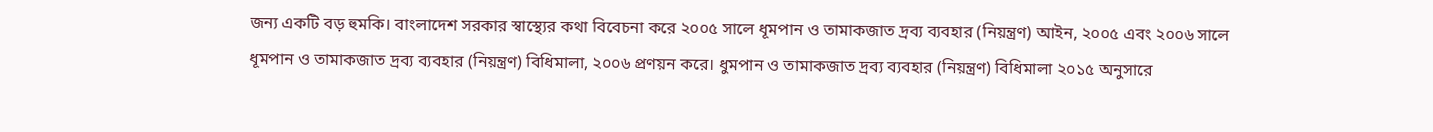জন্য একটি বড় হুমকি। বাংলাদেশ সরকার স্বাস্থ্যের কথা বিবেচনা করে ২০০৫ সালে ধূমপান ও তামাকজাত দ্রব্য ব্যবহার (নিয়ন্ত্রণ) আইন, ২০০৫ এবং ২০০৬ সালে ধূমপান ও তামাকজাত দ্রব্য ব্যবহার (নিয়ন্ত্রণ) বিধিমালা, ২০০৬ প্রণয়ন করে। ধুমপান ও তামাকজাত দ্রব্য ব্যবহার (নিয়ন্ত্রণ) বিধিমালা ২০১৫ অনুসারে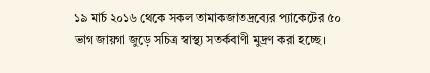১৯ মার্চ ২০১৬ থেকে সকল তামাকজাতদ্রব্যের প্যাকেটের ৫০ ভাগ জায়গা জুড়ে সচিত্র স্বাস্থ্য সতর্কবাণী মুদ্রণ করা হচ্ছে।